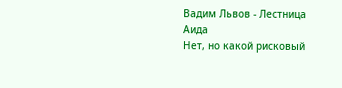Вадим Львов - Лестница Аида
Нет, но какой рисковый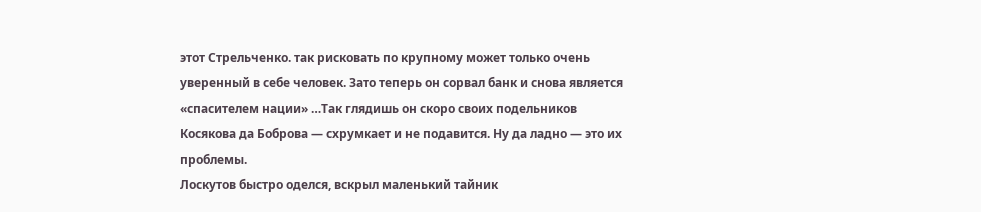этот Стрельченко. так рисковать по крупному может только очень уверенный в себе человек. Зато теперь он сорвал банк и снова является «спасителем нации» …Так глядишь он скоро своих подельников Косякова да Боброва — схрумкает и не подавится. Ну да ладно — это их проблемы.
Лоскутов быстро оделся, вскрыл маленький тайник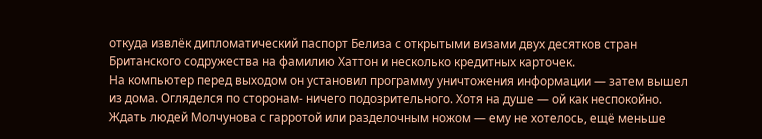откуда извлёк дипломатический паспорт Белиза с открытыми визами двух десятков стран Британского содружества на фамилию Хаттон и несколько кредитных карточек.
На компьютер перед выходом он установил программу уничтожения информации — затем вышел из дома. Огляделся по сторонам- ничего подозрительного. Хотя на душе — ой как неспокойно. Ждать людей Молчунова с гарротой или разделочным ножом — ему не хотелось, ещё меньше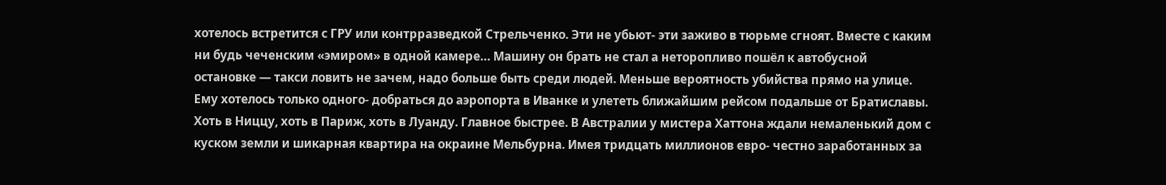хотелось встретится с ГРУ или контрразведкой Стрельченко. Эти не убьют- эти заживо в тюрьме сгноят. Вместе с каким ни будь чеченским «эмиром» в одной камере… Машину он брать не стал а неторопливо пошёл к автобусной остановке — такси ловить не зачем, надо больше быть среди людей. Меньше вероятность убийства прямо на улице. Ему хотелось только одного- добраться до аэропорта в Иванке и улететь ближайшим рейсом подальше от Братиславы. Хоть в Ниццу, хоть в Париж, хоть в Луанду. Главное быстрее. В Австралии у мистера Хаттона ждали немаленький дом с куском земли и шикарная квартира на окраине Мельбурна. Имея тридцать миллионов евро- честно заработанных за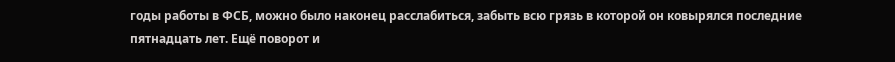годы работы в ФСБ, можно было наконец расслабиться, забыть всю грязь в которой он ковырялся последние пятнадцать лет. Ещё поворот и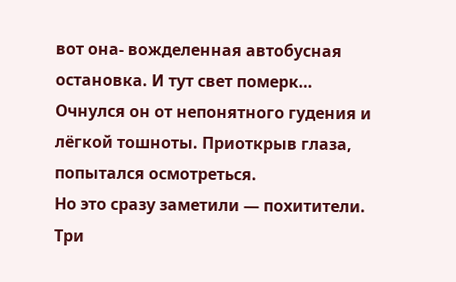вот она- вожделенная автобусная остановка. И тут свет померк…
Очнулся он от непонятного гудения и лёгкой тошноты. Приоткрыв глаза, попытался осмотреться.
Но это сразу заметили — похитители. Три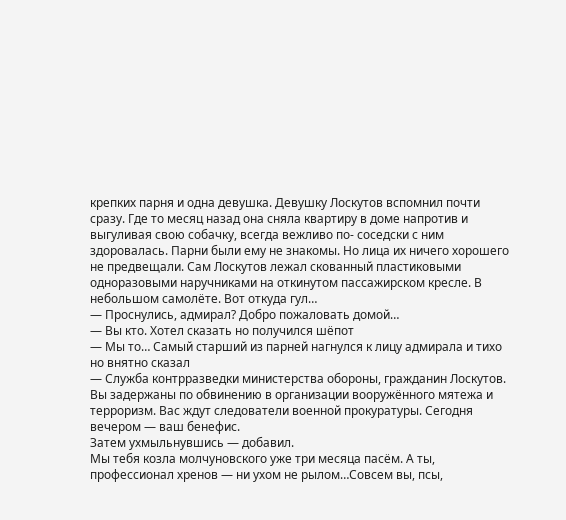крепких парня и одна девушка. Девушку Лоскутов вспомнил почти сразу. Где то месяц назад она сняла квартиру в доме напротив и выгуливая свою собачку, всегда вежливо по- соседски с ним здоровалась. Парни были ему не знакомы. Но лица их ничего хорошего не предвещали. Сам Лоскутов лежал скованный пластиковыми одноразовыми наручниками на откинутом пассажирском кресле. В небольшом самолёте. Вот откуда гул…
— Проснулись, адмирал? Добро пожаловать домой…
— Вы кто. Хотел сказать но получился шёпот
— Мы то… Самый старший из парней нагнулся к лицу адмирала и тихо но внятно сказал
— Служба контрразведки министерства обороны, гражданин Лоскутов. Вы задержаны по обвинению в организации вооружённого мятежа и терроризм. Вас ждут следователи военной прокуратуры. Сегодня вечером — ваш бенефис.
Затем ухмыльнувшись — добавил.
Мы тебя козла молчуновского уже три месяца пасём. А ты, профессионал хренов — ни ухом не рылом…Совсем вы, псы,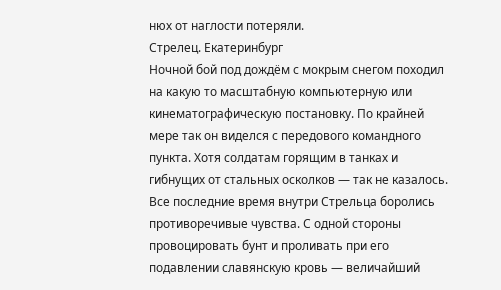нюх от наглости потеряли.
Стрелец. Екатеринбург
Ночной бой под дождём с мокрым снегом походил на какую то масштабную компьютерную или кинематографическую постановку. По крайней мере так он виделся с передового командного пункта. Хотя солдатам горящим в танках и гибнущих от стальных осколков — так не казалось. Все последние время внутри Стрельца боролись противоречивые чувства. С одной стороны провоцировать бунт и проливать при его подавлении славянскую кровь — величайший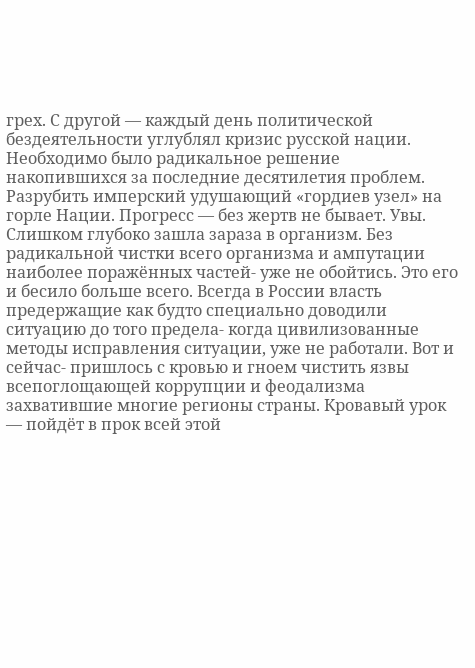грех. С другой — каждый день политической бездеятельности углублял кризис русской нации. Необходимо было радикальное решение накопившихся за последние десятилетия проблем. Разрубить имперский удушающий «гордиев узел» на горле Нации. Прогресс — без жертв не бывает. Увы. Слишком глубоко зашла зараза в организм. Без радикальной чистки всего организма и ампутации наиболее поражённых частей- уже не обойтись. Это его и бесило больше всего. Всегда в России власть предержащие как будто специально доводили ситуацию до того предела- когда цивилизованные методы исправления ситуации, уже не работали. Вот и сейчас- пришлось с кровью и гноем чистить язвы всепоглощающей коррупции и феодализма захватившие многие регионы страны. Кровавый урок — пойдёт в прок всей этой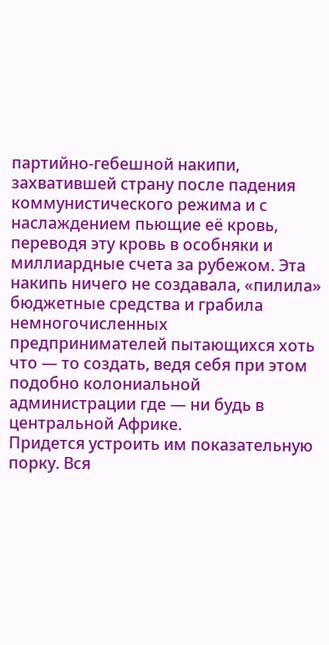партийно-гебешной накипи, захватившей страну после падения коммунистического режима и с наслаждением пьющие её кровь, переводя эту кровь в особняки и миллиардные счета за рубежом. Эта накипь ничего не создавала, «пилила» бюджетные средства и грабила немногочисленных предпринимателей пытающихся хоть что — то создать, ведя себя при этом подобно колониальной администрации где — ни будь в центральной Африке.
Придется устроить им показательную порку. Вся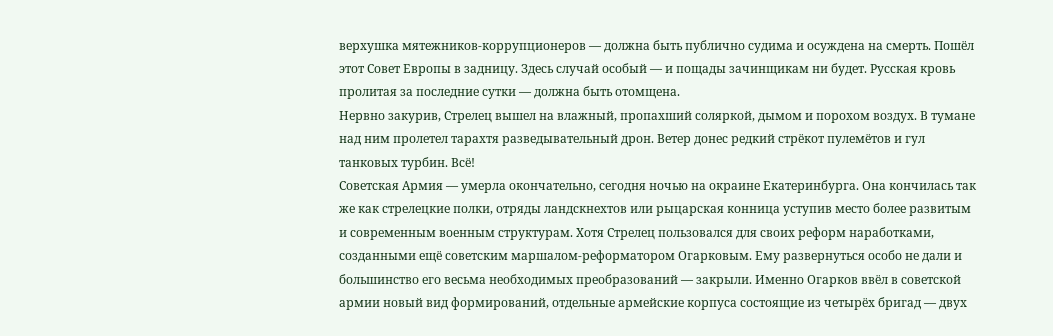верхушка мятежников-коррупционеров — должна быть публично судима и осуждена на смерть. Пошёл этот Совет Европы в задницу. Здесь случай особый — и пощады зачинщикам ни будет. Русская кровь пролитая за последние сутки — должна быть отомщена.
Нервно закурив, Стрелец вышел на влажный, пропахший соляркой, дымом и порохом воздух. В тумане над ним пролетел тарахтя разведывательный дрон. Ветер донес редкий стрёкот пулемётов и гул танковых турбин. Всё!
Советская Армия — умерла окончательно, сегодня ночью на окраине Екатеринбурга. Она кончилась так же как стрелецкие полки, отряды ландскнехтов или рыцарская конница уступив место более развитым и современным военным структурам. Хотя Стрелец пользовался для своих реформ наработками, созданными ещё советским маршалом-реформатором Огарковым. Ему развернуться особо не дали и большинство его весьма необходимых преобразований — закрыли. Именно Огарков ввёл в советской армии новый вид формирований, отдельные армейские корпуса состоящие из четырёх бригад — двух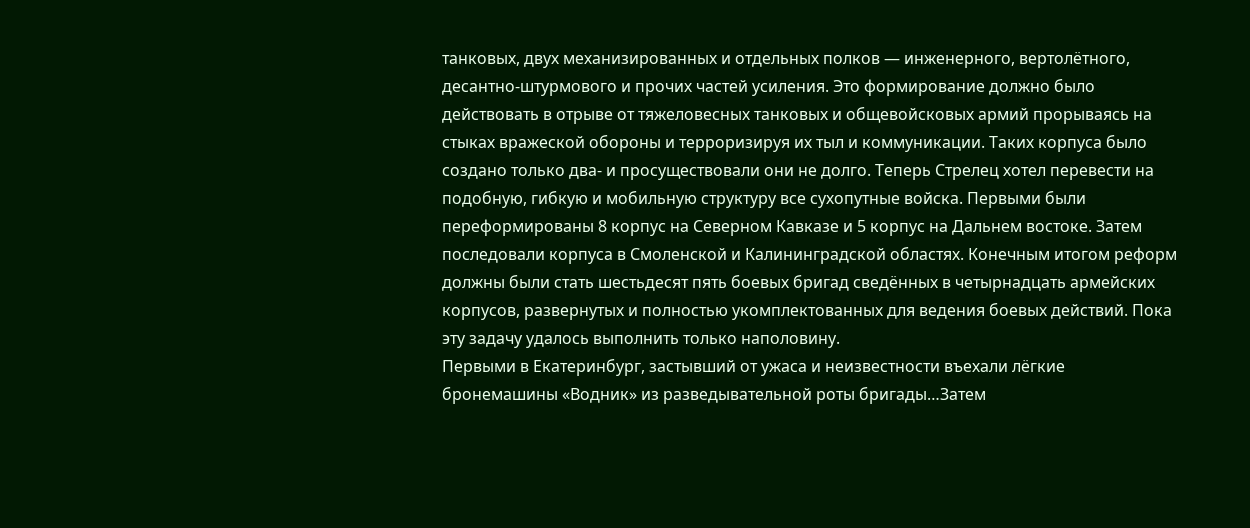танковых, двух механизированных и отдельных полков — инженерного, вертолётного, десантно-штурмового и прочих частей усиления. Это формирование должно было действовать в отрыве от тяжеловесных танковых и общевойсковых армий прорываясь на стыках вражеской обороны и терроризируя их тыл и коммуникации. Таких корпуса было создано только два- и просуществовали они не долго. Теперь Стрелец хотел перевести на подобную, гибкую и мобильную структуру все сухопутные войска. Первыми были переформированы 8 корпус на Северном Кавказе и 5 корпус на Дальнем востоке. Затем последовали корпуса в Смоленской и Калининградской областях. Конечным итогом реформ должны были стать шестьдесят пять боевых бригад сведённых в четырнадцать армейских корпусов, развернутых и полностью укомплектованных для ведения боевых действий. Пока эту задачу удалось выполнить только наполовину.
Первыми в Екатеринбург, застывший от ужаса и неизвестности въехали лёгкие бронемашины «Водник» из разведывательной роты бригады…Затем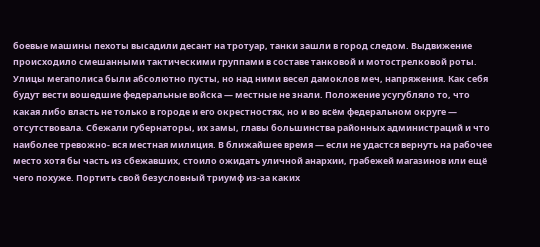боевые машины пехоты высадили десант на тротуар, танки зашли в город следом. Выдвижение происходило смешанными тактическими группами в составе танковой и мотострелковой роты. Улицы мегаполиса были абсолютно пусты, но над ними весел дамоклов меч, напряжения. Как себя будут вести вошедшие федеральные войска — местные не знали. Положение усугубляло то, что какая либо власть не только в городе и его окрестностях, но и во всём федеральном округе — отсутствовала. Сбежали губернаторы, их замы, главы большинства районных администраций и что наиболее тревожно- вся местная милиция. В ближайшее время — если не удастся вернуть на рабочее место хотя бы часть из сбежавших, стоило ожидать уличной анархии, грабежей магазинов или ещё чего похуже. Портить свой безусловный триумф из-за каких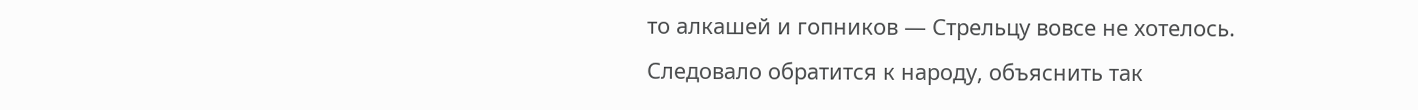то алкашей и гопников — Стрельцу вовсе не хотелось. Следовало обратится к народу, объяснить так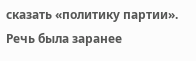сказать «политику партии». Речь была заранее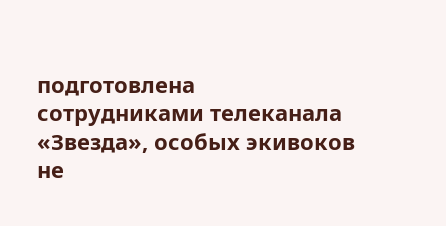подготовлена сотрудниками телеканала «Звезда», особых экивоков не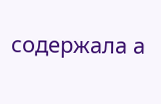содержала а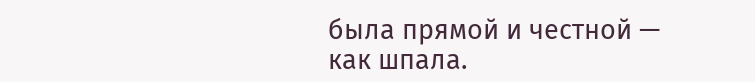была прямой и честной — как шпала.